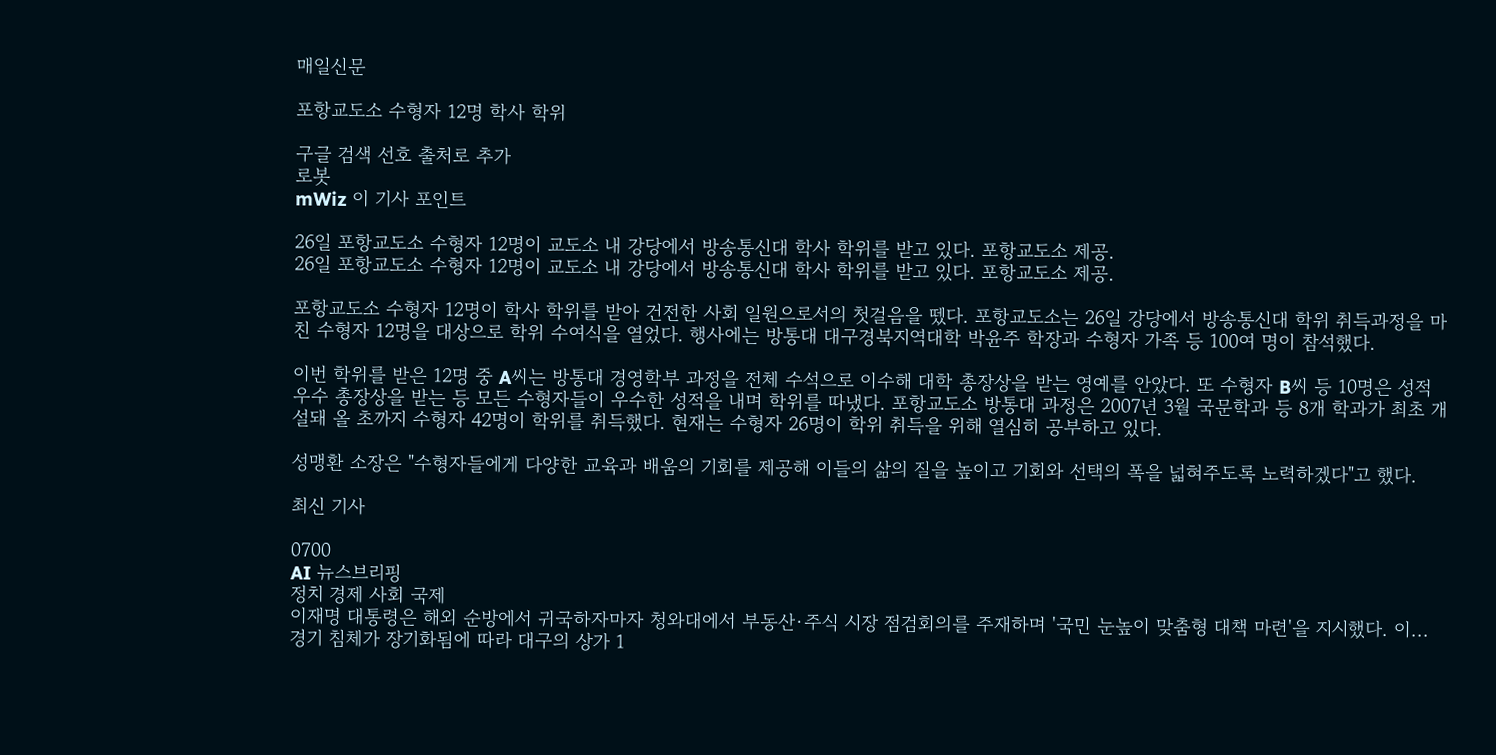매일신문

포항교도소 수형자 12명 학사 학위

구글 검색 선호 출처로 추가
로봇
mWiz 이 기사 포인트

26일 포항교도소 수형자 12명이 교도소 내 강당에서 방송통신대 학사 학위를 받고 있다. 포항교도소 제공.
26일 포항교도소 수형자 12명이 교도소 내 강당에서 방송통신대 학사 학위를 받고 있다. 포항교도소 제공.

포항교도소 수형자 12명이 학사 학위를 받아 건전한 사회 일원으로서의 첫걸음을 뗐다. 포항교도소는 26일 강당에서 방송통신대 학위 취득과정을 마친 수형자 12명을 대상으로 학위 수여식을 열었다. 행사에는 방통대 대구경북지역대학 박윤주 학장과 수형자 가족 등 100여 명이 참석했다.

이번 학위를 받은 12명 중 A씨는 방통대 경영학부 과정을 전체 수석으로 이수해 대학 총장상을 받는 영예를 안았다. 또 수형자 B씨 등 10명은 성적 우수 총장상을 받는 등 모든 수형자들이 우수한 성적을 내며 학위를 따냈다. 포항교도소 방통대 과정은 2007년 3월 국문학과 등 8개 학과가 최초 개설돼 올 초까지 수형자 42명이 학위를 취득했다. 현재는 수형자 26명이 학위 취득을 위해 열심히 공부하고 있다.

성맹환 소장은 "수형자들에게 다양한 교육과 배움의 기회를 제공해 이들의 삶의 질을 높이고 기회와 선택의 폭을 넓혀주도록 노력하겠다"고 했다.

최신 기사

0700
AI 뉴스브리핑
정치 경제 사회 국제
이재명 대통령은 해외 순방에서 귀국하자마자 청와대에서 부동산·주식 시장 점검회의를 주재하며 '국민 눈높이 맞춤형 대책 마련'을 지시했다. 이...
경기 침체가 장기화됨에 따라 대구의 상가 1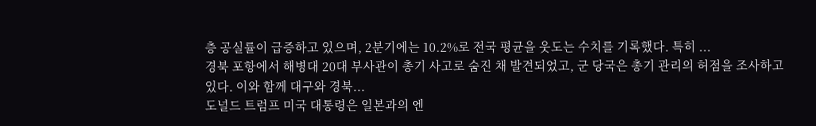층 공실률이 급증하고 있으며, 2분기에는 10.2%로 전국 평균을 웃도는 수치를 기록했다. 특히 ...
경북 포항에서 해병대 20대 부사관이 총기 사고로 숨진 채 발견되었고, 군 당국은 총기 관리의 허점을 조사하고 있다. 이와 함께 대구와 경북...
도널드 트럼프 미국 대통령은 일본과의 엔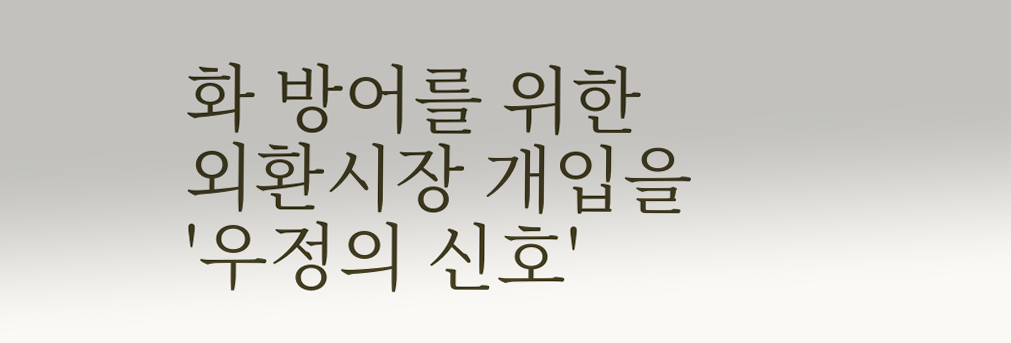화 방어를 위한 외환시장 개입을 '우정의 신호'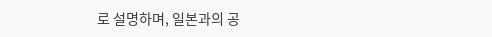로 설명하며, 일본과의 공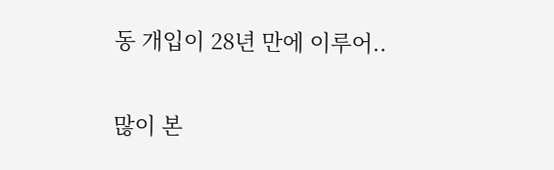동 개입이 28년 만에 이루어..

많이 본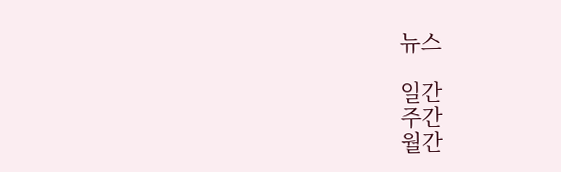뉴스

일간
주간
월간